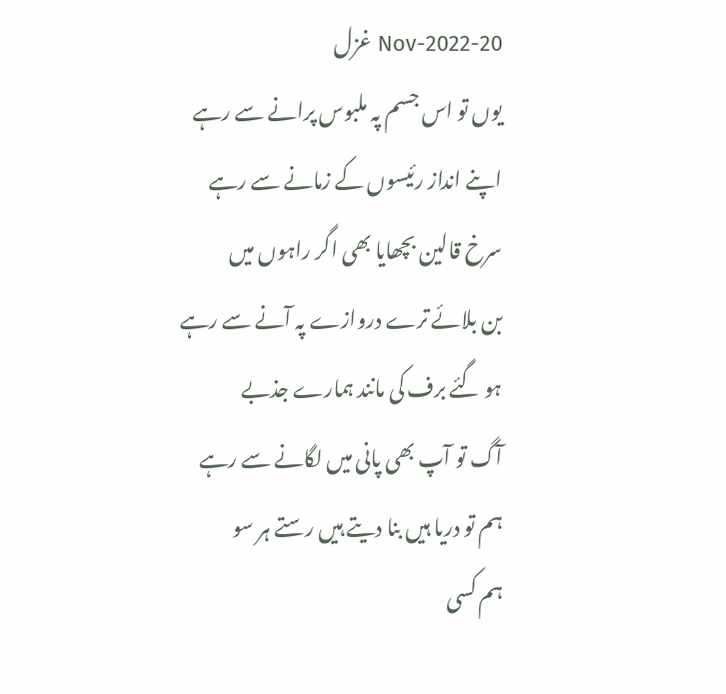20-Nov-2022 غزل
یوں تو اس جسم پہ ملبوس پرانے سے رہے
اپنے انداز رئیسوں کے زمانے سے رہے
سرخ قالین بچھایا بھی اگر راہوں میں
بن بلائے ترے دروازے پہ آنے سے رہے
ہو گئے برف کی مانند ہمارے جذبے
آگ تو آپ بھی پانی میں لگانے سے رہے
ہم تو دریا ہیں بنا دیتے ہیں رستے ہر سو
ہم کسی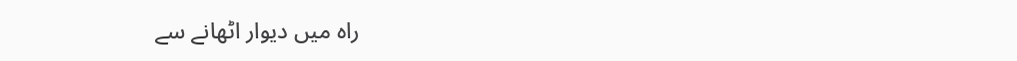راہ میں دیوار اٹھانے سے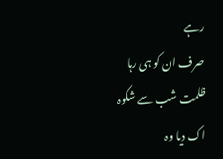رہے
صرف ان کو ہی رہا ظلمت شب سے شکوہ
اک دیا وہ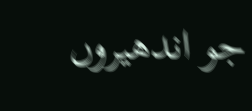جو اندھیروں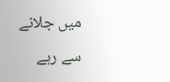میں جلانے سے رہے